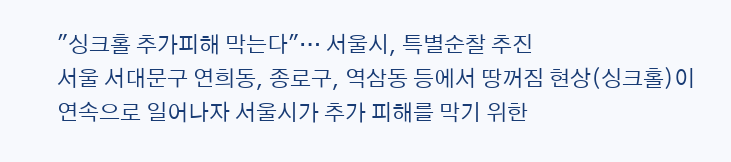"싱크홀 추가피해 막는다"… 서울시, 특별순찰 추진
서울 서대문구 연희동, 종로구, 역삼동 등에서 땅꺼짐 현상(싱크홀)이 연속으로 일어나자 서울시가 추가 피해를 막기 위한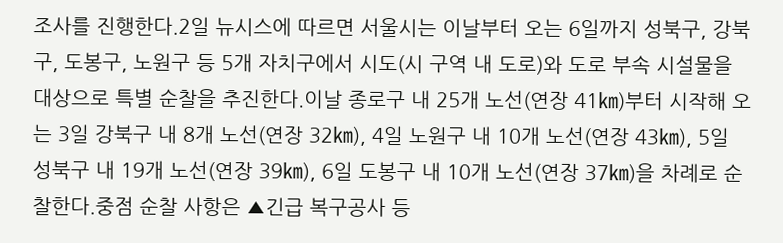조사를 진행한다.2일 뉴시스에 따르면 서울시는 이날부터 오는 6일까지 성북구, 강북구, 도봉구, 노원구 등 5개 자치구에서 시도(시 구역 내 도로)와 도로 부속 시설물을 대상으로 특별 순찰을 추진한다.이날 종로구 내 25개 노선(연장 41㎞)부터 시작해 오는 3일 강북구 내 8개 노선(연장 32㎞), 4일 노원구 내 10개 노선(연장 43㎞), 5일 성북구 내 19개 노선(연장 39㎞), 6일 도봉구 내 10개 노선(연장 37㎞)을 차례로 순찰한다.중점 순찰 사항은 ▲긴급 복구공사 등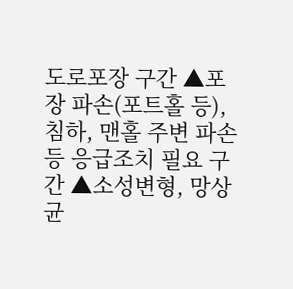도로포장 구간 ▲포장 파손(포트홀 등), 침하, 맨홀 주변 파손 등 응급조치 필요 구간 ▲소성변형, 망상 균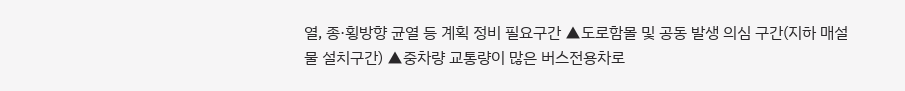열, 종·횡방향 균열 등 계획 정비 필요구간 ▲도로함몰 및 공동 발생 의심 구간(지하 매설물 설치구간) ▲중차량 교통량이 많은 버스전용차로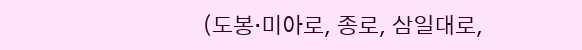(도봉·미아로, 종로, 삼일대로,